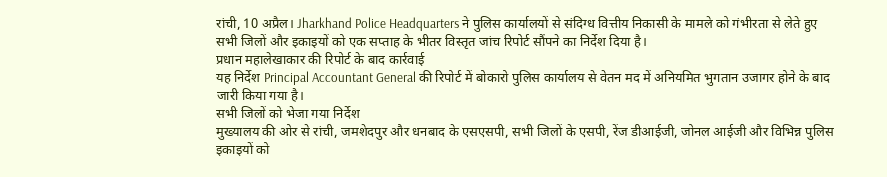रांची, 10 अप्रैल। Jharkhand Police Headquarters ने पुलिस कार्यालयों से संदिग्ध वित्तीय निकासी के मामले को गंभीरता से लेते हुए सभी जिलों और इकाइयों को एक सप्ताह के भीतर विस्तृत जांच रिपोर्ट सौंपने का निर्देश दिया है।
प्रधान महालेखाकार की रिपोर्ट के बाद कार्रवाई
यह निर्देश Principal Accountant General की रिपोर्ट में बोकारो पुलिस कार्यालय से वेतन मद में अनियमित भुगतान उजागर होने के बाद जारी किया गया है।
सभी जिलों को भेजा गया निर्देश
मुख्यालय की ओर से रांची, जमशेदपुर और धनबाद के एसएसपी, सभी जिलों के एसपी, रेंज डीआईजी, जोनल आईजी और विभिन्न पुलिस इकाइयों को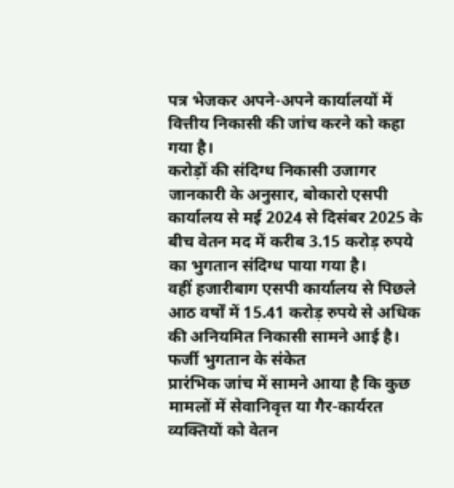पत्र भेजकर अपने-अपने कार्यालयों में वित्तीय निकासी की जांच करने को कहा गया है।
करोड़ों की संदिग्ध निकासी उजागर
जानकारी के अनुसार, बोकारो एसपी कार्यालय से मई 2024 से दिसंबर 2025 के बीच वेतन मद में करीब 3.15 करोड़ रुपये का भुगतान संदिग्ध पाया गया है।
वहीं हजारीबाग एसपी कार्यालय से पिछले आठ वर्षों में 15.41 करोड़ रुपये से अधिक की अनियमित निकासी सामने आई है।
फर्जी भुगतान के संकेत
प्रारंभिक जांच में सामने आया है कि कुछ मामलों में सेवानिवृत्त या गैर-कार्यरत व्यक्तियों को वेतन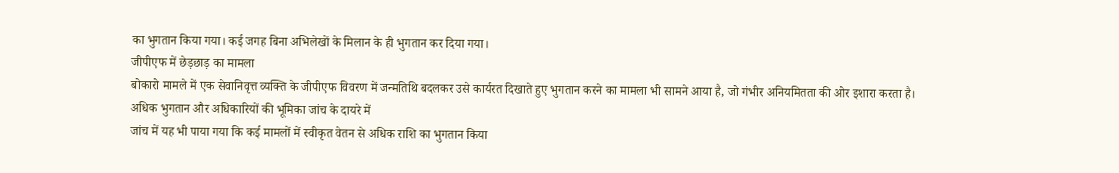का भुगतान किया गया। कई जगह बिना अभिलेखों के मिलान के ही भुगतान कर दिया गया।
जीपीएफ में छेड़छाड़ का मामला
बोकारो मामले में एक सेवानिवृत्त व्यक्ति के जीपीएफ विवरण में जन्मतिथि बदलकर उसे कार्यरत दिखाते हुए भुगतान करने का मामला भी सामने आया है, जो गंभीर अनियमितता की ओर इशारा करता है।
अधिक भुगतान और अधिकारियों की भूमिका जांच के दायरे में
जांच में यह भी पाया गया कि कई मामलों में स्वीकृत वेतन से अधिक राशि का भुगतान किया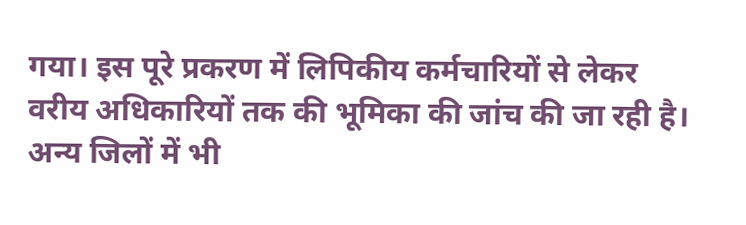गया। इस पूरे प्रकरण में लिपिकीय कर्मचारियों से लेकर वरीय अधिकारियों तक की भूमिका की जांच की जा रही है।
अन्य जिलों में भी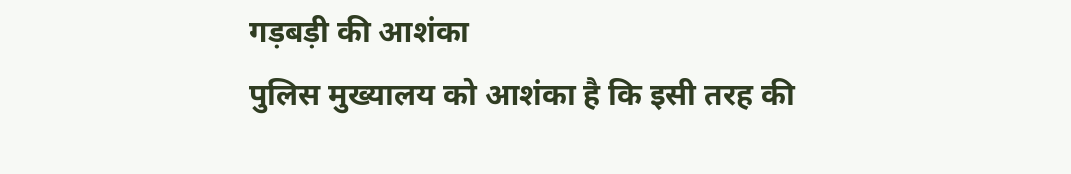गड़बड़ी की आशंका
पुलिस मुख्यालय को आशंका है कि इसी तरह की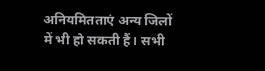अनियमितताएं अन्य जिलों में भी हो सकती हैं। सभी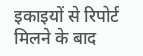इकाइयों से रिपोर्ट मिलने के बाद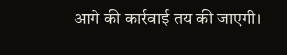आगे की कार्रवाई तय की जाएगी।